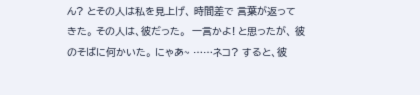ん? とその人は私を見上げ、 時間差で 言葉が返ってきた。 その人は、彼だった。  一言かよ! と思ったが、 彼のそばに何かいた。 にゃあ~ ……ネコ? すると、彼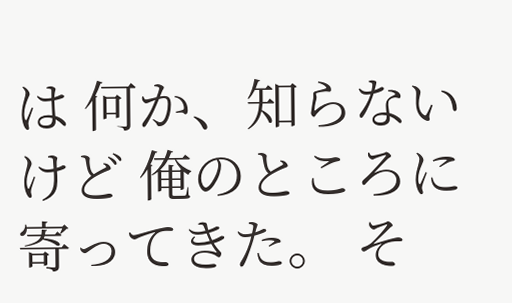は 何か、知らないけど 俺のところに寄ってきた。 そ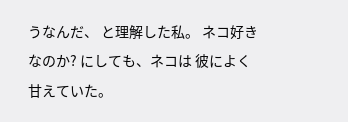うなんだ、 と理解した私。 ネコ好きなのか? にしても、ネコは 彼によく甘えていた。